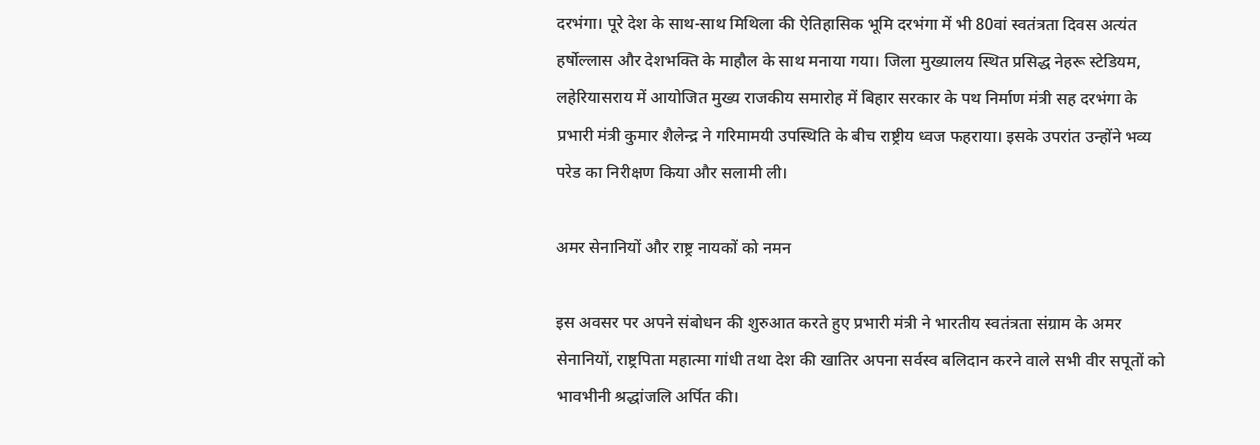दरभंगा। पूरे देश के साथ-साथ मिथिला की ऐतिहासिक भूमि दरभंगा में भी 80वां स्वतंत्रता दिवस अत्यंत हर्षोल्लास और देशभक्ति के माहौल के साथ मनाया गया। जिला मुख्यालय स्थित प्रसिद्ध नेहरू स्टेडियम, लहेरियासराय में आयोजित मुख्य राजकीय समारोह में बिहार सरकार के पथ निर्माण मंत्री सह दरभंगा के प्रभारी मंत्री कुमार शैलेन्द्र ने गरिमामयी उपस्थिति के बीच राष्ट्रीय ध्वज फहराया। इसके उपरांत उन्होंने भव्य परेड का निरीक्षण किया और सलामी ली।

अमर सेनानियों और राष्ट्र नायकों को नमन

इस अवसर पर अपने संबोधन की शुरुआत करते हुए प्रभारी मंत्री ने भारतीय स्वतंत्रता संग्राम के अमर सेनानियों, राष्ट्रपिता महात्मा गांधी तथा देश की खातिर अपना सर्वस्व बलिदान करने वाले सभी वीर सपूतों को भावभीनी श्रद्धांजलि अर्पित की।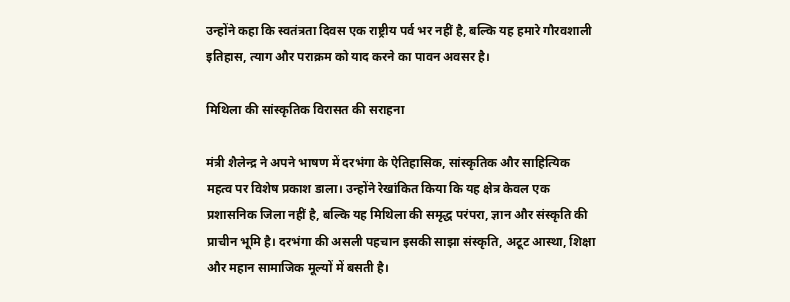उन्होंने कहा कि स्वतंत्रता दिवस एक राष्ट्रीय पर्व भर नहीं है, बल्कि यह हमारे गौरवशाली इतिहास, त्याग और पराक्रम को याद करने का पावन अवसर है।

मिथिला की सांस्कृतिक विरासत की सराहना

मंत्री शैलेन्द्र ने अपने भाषण में दरभंगा के ऐतिहासिक, सांस्कृतिक और साहित्यिक महत्व पर विशेष प्रकाश डाला। उन्होंने रेखांकित किया कि यह क्षेत्र केवल एक प्रशासनिक जिला नहीं है, बल्कि यह मिथिला की समृद्ध परंपरा, ज्ञान और संस्कृति की प्राचीन भूमि है। दरभंगा की असली पहचान इसकी साझा संस्कृति, अटूट आस्था, शिक्षा और महान सामाजिक मूल्यों में बसती है।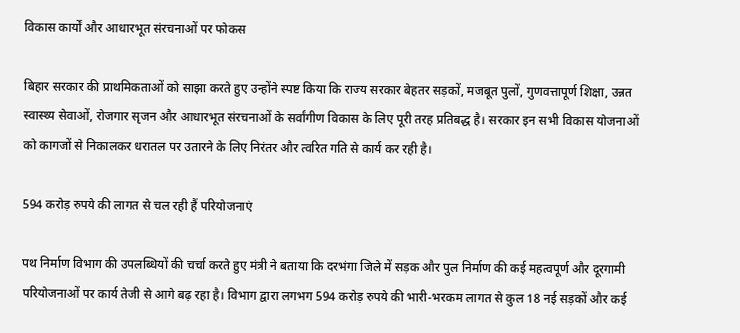विकास कार्यों और आधारभूत संरचनाओं पर फोकस

बिहार सरकार की प्राथमिकताओं को साझा करते हुए उन्होंने स्पष्ट किया कि राज्य सरकार बेहतर सड़कों, मजबूत पुलों, गुणवत्तापूर्ण शिक्षा, उन्नत स्वास्थ्य सेवाओं, रोजगार सृजन और आधारभूत संरचनाओं के सर्वांगीण विकास के लिए पूरी तरह प्रतिबद्ध है। सरकार इन सभी विकास योजनाओं को कागजों से निकालकर धरातल पर उतारने के लिए निरंतर और त्वरित गति से कार्य कर रही है।

594 करोड़ रुपये की लागत से चल रही हैं परियोजनाएं

पथ निर्माण विभाग की उपलब्धियों की चर्चा करते हुए मंत्री ने बताया कि दरभंगा जिले में सड़क और पुल निर्माण की कई महत्वपूर्ण और दूरगामी परियोजनाओं पर कार्य तेजी से आगे बढ़ रहा है। विभाग द्वारा लगभग 594 करोड़ रुपये की भारी-भरकम लागत से कुल 18 नई सड़कों और कई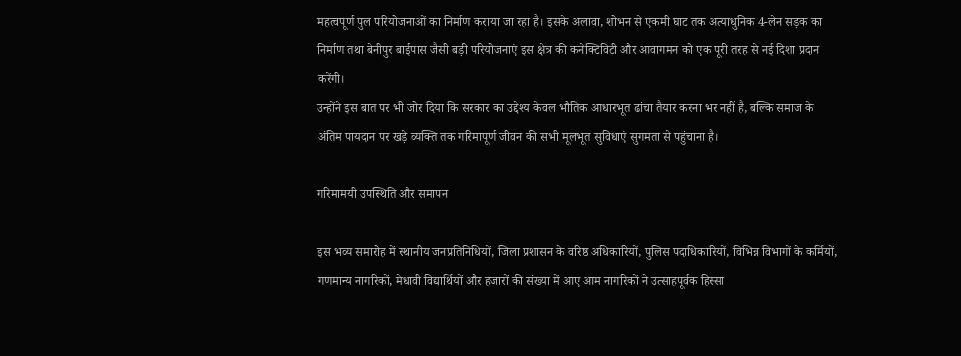महत्वपूर्ण पुल परियोजनाओं का निर्माण कराया जा रहा है। इसके अलावा, शोभन से एकमी घाट तक अत्याधुनिक 4-लेन सड़क का निर्माण तथा बेनीपुर बाईपास जैसी बड़ी परियोजनाएं इस क्षेत्र की कनेक्टिविटी और आवागमन को एक पूरी तरह से नई दिशा प्रदान करेंगी।
उन्होंने इस बात पर भी जोर दिया कि सरकार का उद्देश्य केवल भौतिक आधारभूत ढांचा तैयार करना भर नहीं है, बल्कि समाज के अंतिम पायदान पर खड़े व्यक्ति तक गरिमापूर्ण जीवन की सभी मूलभूत सुविधाएं सुगमता से पहुंचाना है।

गरिमामयी उपस्थिति और समापन

इस भव्य समारोह में स्थानीय जनप्रतिनिधियों, जिला प्रशासन के वरिष्ठ अधिकारियों, पुलिस पदाधिकारियों, विभिन्न विभागों के कर्मियों, गणमान्य नागरिकों, मेधावी विद्यार्थियों और हजारों की संख्या में आए आम नागरिकों ने उत्साहपूर्वक हिस्सा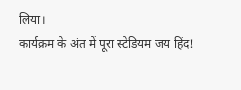लिया।
कार्यक्रम के अंत में पूरा स्टेडियम जय हिंद!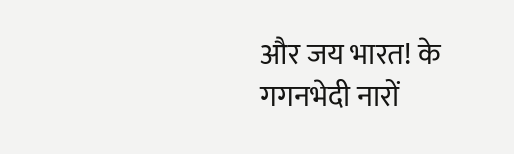और जय भारत! के गगनभेदी नारों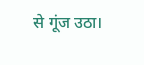से गूंज उठा।